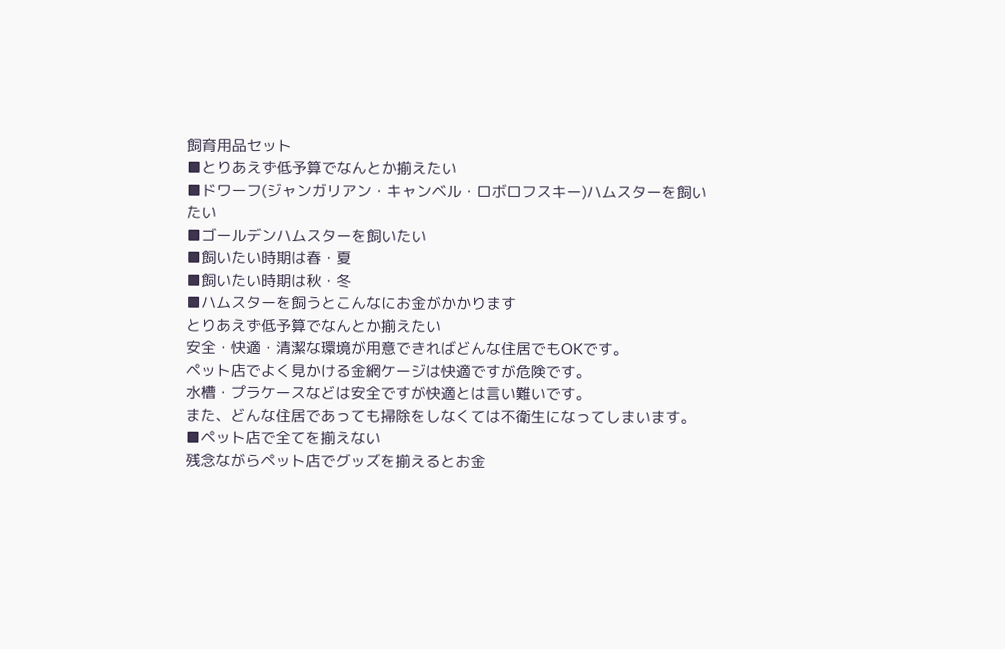飼育用品セット
■とりあえず低予算でなんとか揃えたい
■ドワーフ(ジャンガリアン・キャンベル・ロボロフスキー)ハムスターを飼いたい
■ゴールデンハムスターを飼いたい
■飼いたい時期は春・夏
■飼いたい時期は秋・冬
■ハムスターを飼うとこんなにお金がかかります
とりあえず低予算でなんとか揃えたい
安全・快適・清潔な環境が用意できればどんな住居でもOKです。
ペット店でよく見かける金網ケージは快適ですが危険です。
水槽・プラケースなどは安全ですが快適とは言い難いです。
また、どんな住居であっても掃除をしなくては不衛生になってしまいます。
■ペット店で全てを揃えない
残念ながらペット店でグッズを揃えるとお金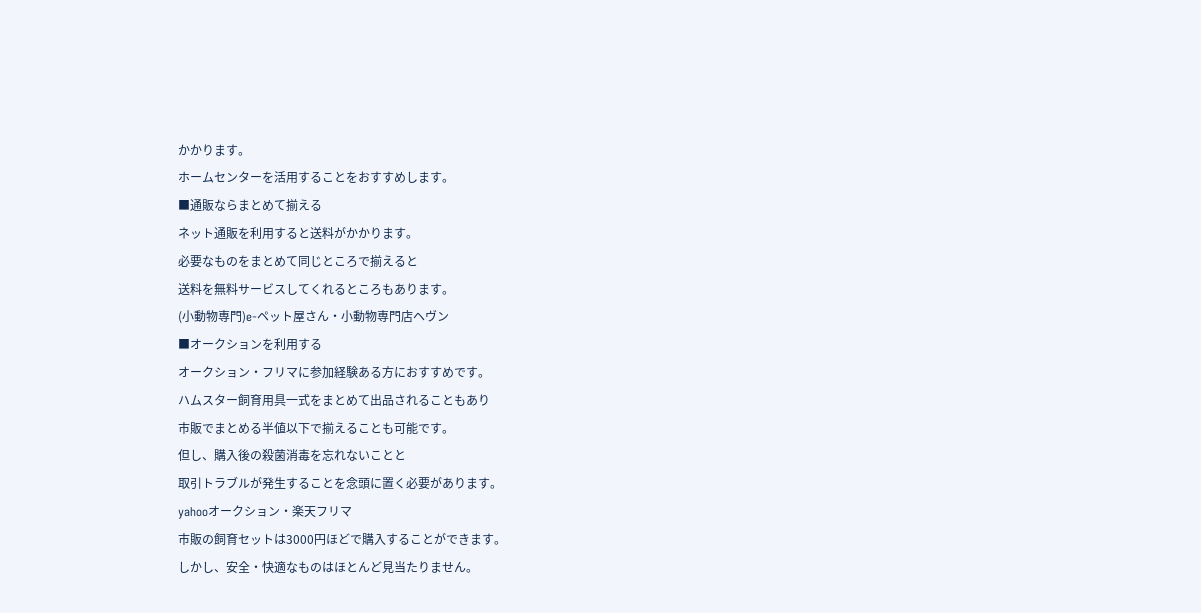かかります。
ホームセンターを活用することをおすすめします。
■通販ならまとめて揃える
ネット通販を利用すると送料がかかります。
必要なものをまとめて同じところで揃えると
送料を無料サービスしてくれるところもあります。
(小動物専門)e-ペット屋さん・小動物専門店ヘヴン
■オークションを利用する
オークション・フリマに参加経験ある方におすすめです。
ハムスター飼育用具一式をまとめて出品されることもあり
市販でまとめる半値以下で揃えることも可能です。
但し、購入後の殺菌消毒を忘れないことと
取引トラブルが発生することを念頭に置く必要があります。
yahooオークション・楽天フリマ
市販の飼育セットは3000円ほどで購入することができます。
しかし、安全・快適なものはほとんど見当たりません。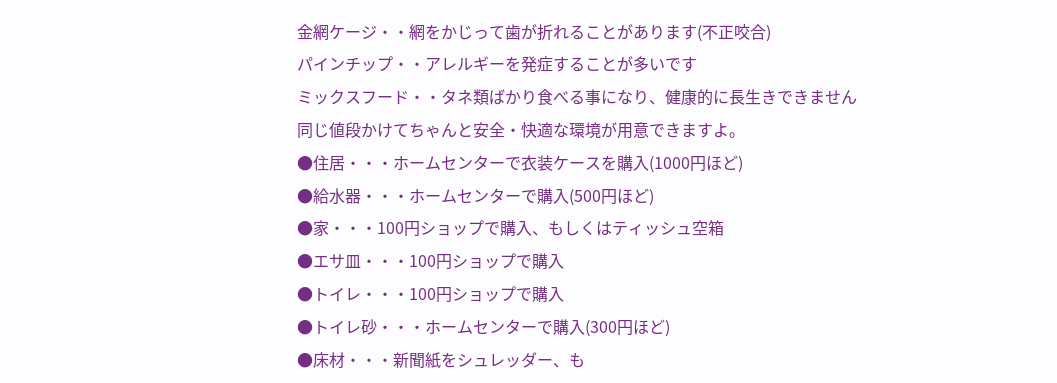金網ケージ・・網をかじって歯が折れることがあります(不正咬合)
パインチップ・・アレルギーを発症することが多いです
ミックスフード・・タネ類ばかり食べる事になり、健康的に長生きできません
同じ値段かけてちゃんと安全・快適な環境が用意できますよ。
●住居・・・ホームセンターで衣装ケースを購入(1000円ほど)
●給水器・・・ホームセンターで購入(500円ほど)
●家・・・100円ショップで購入、もしくはティッシュ空箱
●エサ皿・・・100円ショップで購入
●トイレ・・・100円ショップで購入
●トイレ砂・・・ホームセンターで購入(300円ほど)
●床材・・・新聞紙をシュレッダー、も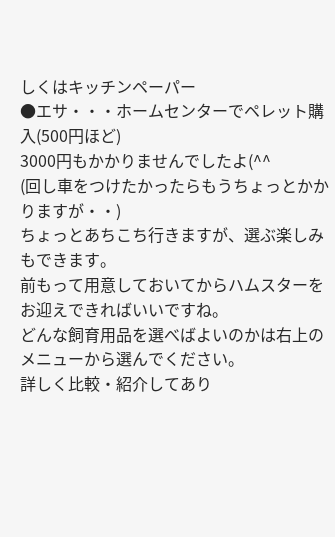しくはキッチンペーパー
●エサ・・・ホームセンターでペレット購入(500円ほど)
3000円もかかりませんでしたよ(^^
(回し車をつけたかったらもうちょっとかかりますが・・)
ちょっとあちこち行きますが、選ぶ楽しみもできます。
前もって用意しておいてからハムスターをお迎えできればいいですね。
どんな飼育用品を選べばよいのかは右上のメニューから選んでください。
詳しく比較・紹介してあり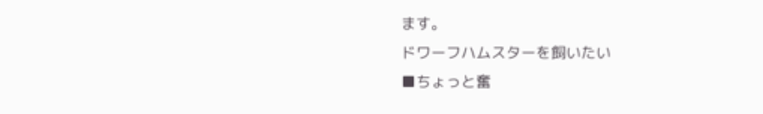ます。
ドワーフハムスターを飼いたい
■ちょっと奮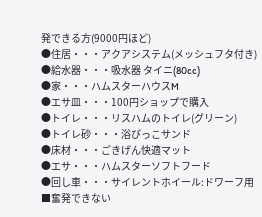発できる方(9000円ほど)
●住居・・・アクアシステム(メッシュフタ付き)
●給水器・・・吸水器 タイニ(80cc)
●家・・・ハムスターハウスM
●エサ皿・・・100円ショップで購入
●トイレ・・・リスハムのトイレ(グリーン)
●トイレ砂・・・浴びっこサンド
●床材・・・ごきげん快適マット
●エサ・・・ハムスターソフトフード
●回し車・・・サイレントホイール:ドワーフ用
■奮発できない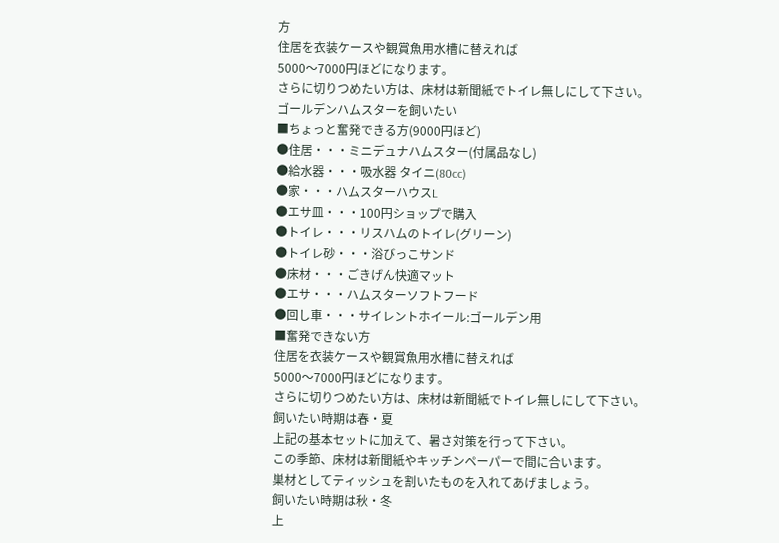方
住居を衣装ケースや観賞魚用水槽に替えれば
5000〜7000円ほどになります。
さらに切りつめたい方は、床材は新聞紙でトイレ無しにして下さい。
ゴールデンハムスターを飼いたい
■ちょっと奮発できる方(9000円ほど)
●住居・・・ミニデュナハムスター(付属品なし)
●給水器・・・吸水器 タイニ(80cc)
●家・・・ハムスターハウスL
●エサ皿・・・100円ショップで購入
●トイレ・・・リスハムのトイレ(グリーン)
●トイレ砂・・・浴びっこサンド
●床材・・・ごきげん快適マット
●エサ・・・ハムスターソフトフード
●回し車・・・サイレントホイール:ゴールデン用
■奮発できない方
住居を衣装ケースや観賞魚用水槽に替えれば
5000〜7000円ほどになります。
さらに切りつめたい方は、床材は新聞紙でトイレ無しにして下さい。
飼いたい時期は春・夏
上記の基本セットに加えて、暑さ対策を行って下さい。
この季節、床材は新聞紙やキッチンペーパーで間に合います。
巣材としてティッシュを割いたものを入れてあげましょう。
飼いたい時期は秋・冬
上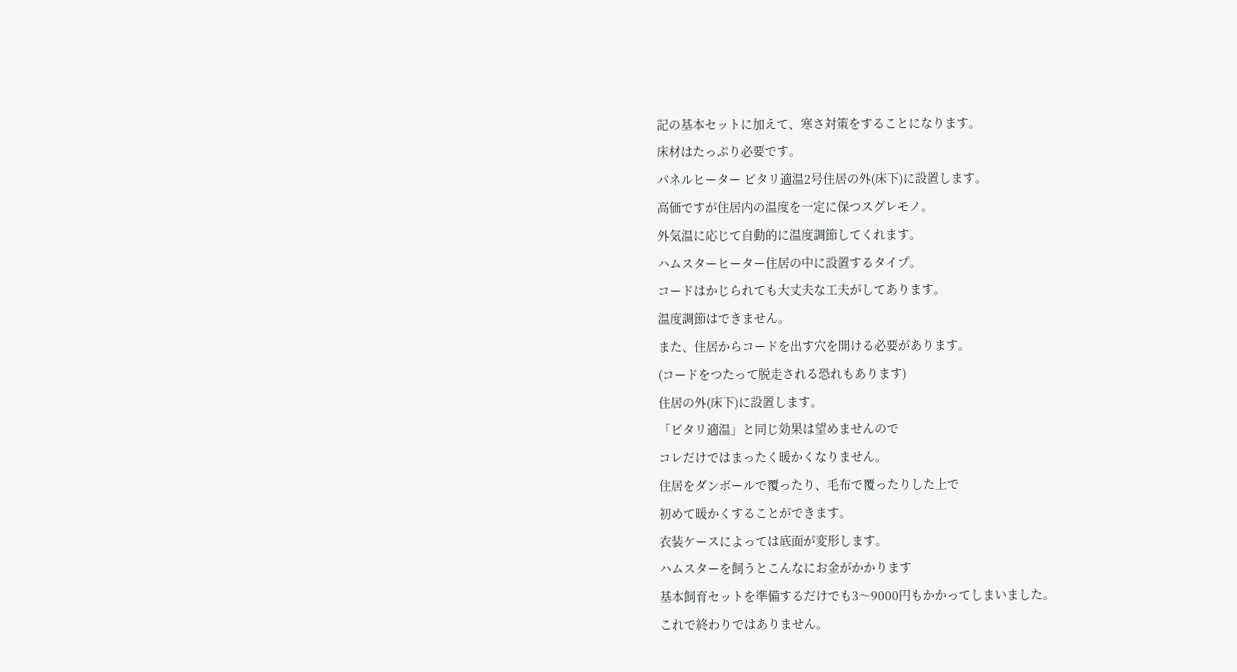記の基本セットに加えて、寒さ対策をすることになります。
床材はたっぷり必要です。
パネルヒーター ピタリ適温2号住居の外(床下)に設置します。
高価ですが住居内の温度を一定に保つスグレモノ。
外気温に応じて自動的に温度調節してくれます。
ハムスターヒーター住居の中に設置するタイプ。
コードはかじられても大丈夫な工夫がしてあります。
温度調節はできません。
また、住居からコードを出す穴を開ける必要があります。
(コードをつたって脱走される恐れもあります)
住居の外(床下)に設置します。
「ピタリ適温」と同じ効果は望めませんので
コレだけではまったく暖かくなりません。
住居をダンボールで覆ったり、毛布で覆ったりした上で
初めて暖かくすることができます。
衣装ケースによっては底面が変形します。
ハムスターを飼うとこんなにお金がかかります
基本飼育セットを準備するだけでも3〜9000円もかかってしまいました。
これで終わりではありません。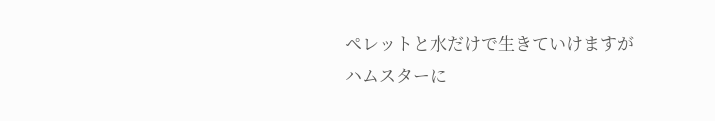ペレットと水だけで生きていけますが
ハムスターに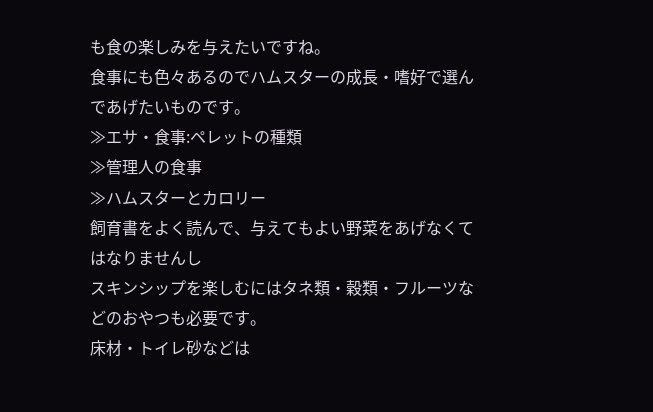も食の楽しみを与えたいですね。
食事にも色々あるのでハムスターの成長・嗜好で選んであげたいものです。
≫エサ・食事:ペレットの種類
≫管理人の食事
≫ハムスターとカロリー
飼育書をよく読んで、与えてもよい野菜をあげなくてはなりませんし
スキンシップを楽しむにはタネ類・穀類・フルーツなどのおやつも必要です。
床材・トイレ砂などは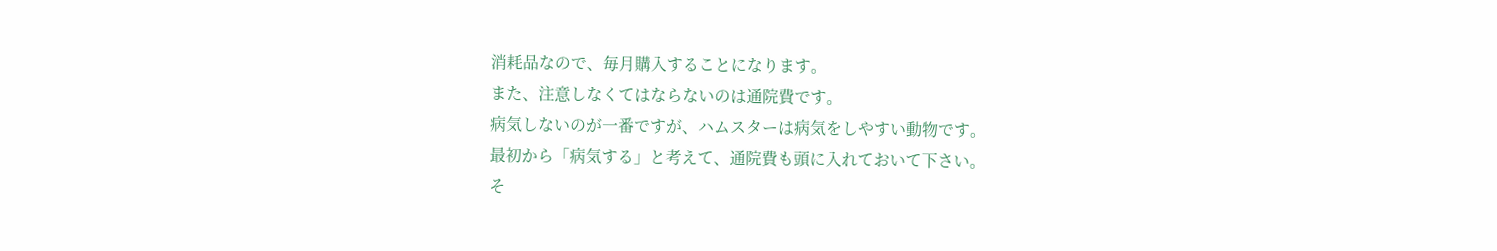消耗品なので、毎月購入することになります。
また、注意しなくてはならないのは通院費です。
病気しないのが一番ですが、ハムスターは病気をしやすい動物です。
最初から「病気する」と考えて、通院費も頭に入れておいて下さい。
そ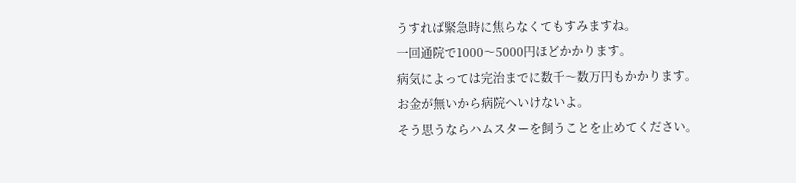うすれば緊急時に焦らなくてもすみますね。
一回通院で1000〜5000円ほどかかります。
病気によっては完治までに数千〜数万円もかかります。
お金が無いから病院へいけないよ。
そう思うならハムスターを飼うことを止めてください。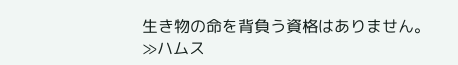生き物の命を背負う資格はありません。
≫ハムス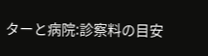ターと病院:診察料の目安